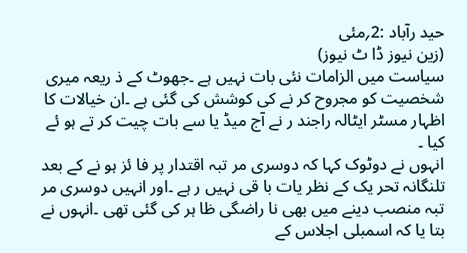حید رآباد :2؍مئی
(زین نیوز ڈا ٹ نیوز)
سیاست میں الزامات نئی بات نہیں ہے ۔جھوٹ کے ذ ریعہ میری شخصیت کو مجروح کر نے کی کوشش کی گئی ہے ۔ان خیالات کا اظہار مسٹر ایٹالہ راجند ر نے آج میڈ یا سے بات چیت کر تے ہو ئے کیا ۔
انہوں نے دوٹوک کہا کہ دوسری مر تبہ اقتدار پر فا ئز ہو نے کے بعد تلنگانہ تحر یک کے نظر یات با قی نہیں ر ہے ۔اور انہیں دوسری مر تبہ منصب دینے میں بھی نا راضگی ظا ہر کی گئی تھی ۔انہوں نے بتا یا کہ اسمبلی اجلاس کے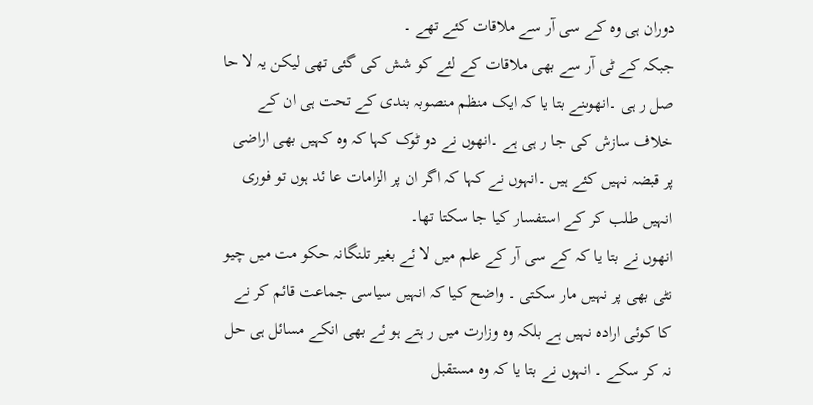دوران ہی وہ کے سی آر سے ملاقات کئے تھے ۔
جبکہ کے ٹی آر سے بھی ملاقات کے لئے کو شش کی گئی تھی لیکن یہ لا حا صل ر ہی ۔انھوںنے بتا یا کہ ایک منظم منصوبہ بندی کے تحت ہی ان کے خلاف سازش کی جا ر ہی ہے ۔انھوں نے دو ٹوک کہا کہ وہ کہیں بھی اراضی پر قبضہ نہیں کئے ہیں ۔انہوں نے کہا کہ اگر ان پر الزامات عا ئد ہوں تو فوری انہیں طلب کر کے استفسار کیا جا سکتا تھا۔
انھوں نے بتا یا کہ کے سی آر کے علم میں لا ئے بغیر تلنگانہ حکو مت میں چیو نٹی بھی پر نہیں مار سکتی ۔ واضح کیا کہ انہیں سیاسی جماعت قائم کر نے کا کوئی ارادہ نہیں ہے بلکہ وہ وزارت میں ر ہتے ہو ئے بھی انکے مسائل ہی حل نہ کر سکے ۔ انہوں نے بتا یا کہ وہ مستقبل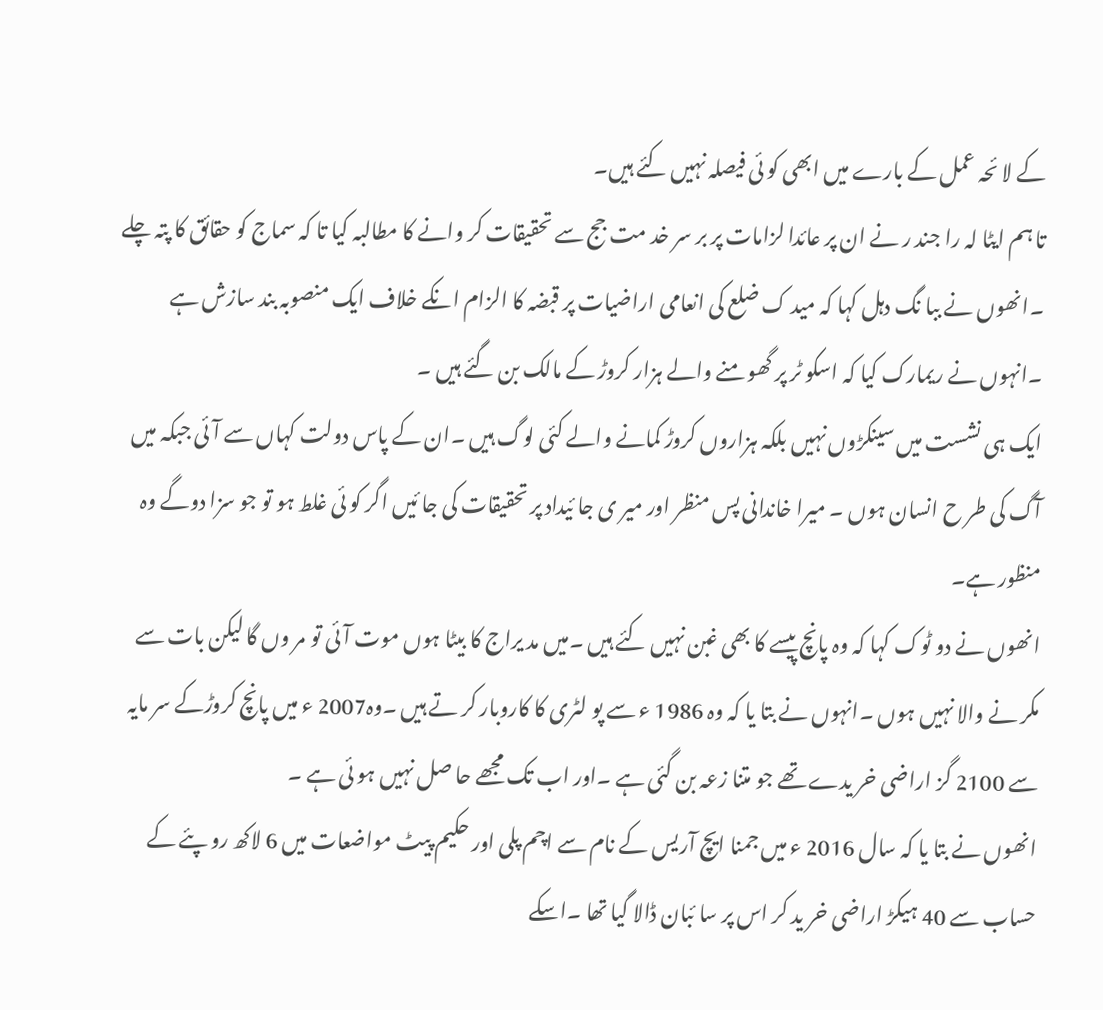کے لا ئحہ عمل کے بارے میں ابھی کو ئی فیصلہ نہیں کئے ہیں۔
تا ہم ایٹا لہ را جند ر نے ان پر عائدا لزامات پر بر سر خد مت جج سے تحقیقات کر وانے کا مطالبہ کیا تا کہ سماج کو حقائق کا پتہ چلے ۔انھوں نے ببا نگ دہل کہا کہ مید ک ضلع کی انعامی اراضیات پر قبضہ کا الزام انکے خلاف ایک منصوبہ بند سازش ہے ۔انہوں نے ریمارک کیا کہ اسکو ٹر پر گھو منے والے ہزار کروڑ کے مالک بن گئے ہیں ۔
ایک ہی نشست میں سینکڑوں نہیں بلکہ ہزاروں کروڑ کمانے والے کئی لوگ ہیں ۔ان کے پاس دولت کہاں سے آئی جبکہ میں آگ کی طر ح انسان ہوں ۔ میرا خاندانی پس منظر اور میر ی جا ئیداد پر تحقیقات کی جا ئیں اگر کو ئی غلط ہو تو جو سزا دوگے وہ منظور ہے۔
انھوں نے دو ٹوک کہا کہ وہ پانچ پیسے کا بھی غبن نہیں کئے ہیں ۔میں مد یراج کا بیٹا ہوں موت آئی تو مر وں گا لیکن بات سے مکر نے والا نہیں ہوں ۔انہوں نے بتا یا کہ وہ 1986 ء سے پو لٹری کا کاروبار کر تے ہیں ۔وہ2007 ء میں پانچ کروڑکے سر مایہ سے 2100 گز اراضی خر یدے تھے جو متنا زعہ بن گئی ہے ۔اور اب تک مجھے حا صل نہیں ہو ئی ہے ۔
انھوں نے بتا یا کہ سال 2016 ء میں جمنا ایچ آریس کے نام سے اچم پلی اور حکیم پیٹ مواضعات میں 6 لاکھ رو پئے کے حساب سے 40 ہیکڑ اراضی خر ید کر اس پر سا ئبان ڈالا گیا تھا ۔اسکے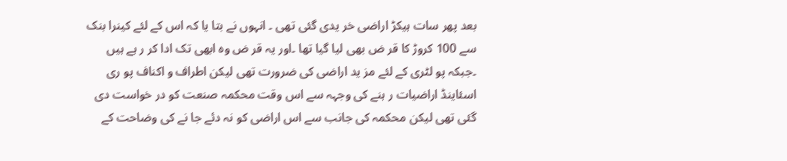بعد پھر سات ہیکڑ اراضی خر یدی گئی تھی ۔ انہوں نے بتا یا کہ اس کے لئے کینرا بنک سے 100 کروڑ کا قر ض بھی لیا گیا تھا ۔اور یہ قر ض وہ ابھی تک ادا کر ر ہے ہیں ۔جبکہ پو لٹری کے لئے مز ید اراضی کی ضرورت تھی لیکن اطراف و اکناف پو ری اسئاینڈ اراضیات ر ہنے کی وجہہ سے اس وقت محکمہ صنعت کو در خواست دی گئی تھی لیکن محکمہ کی جانب سے اس اراضی کو نہ دئے جا نے کی وضاحت کے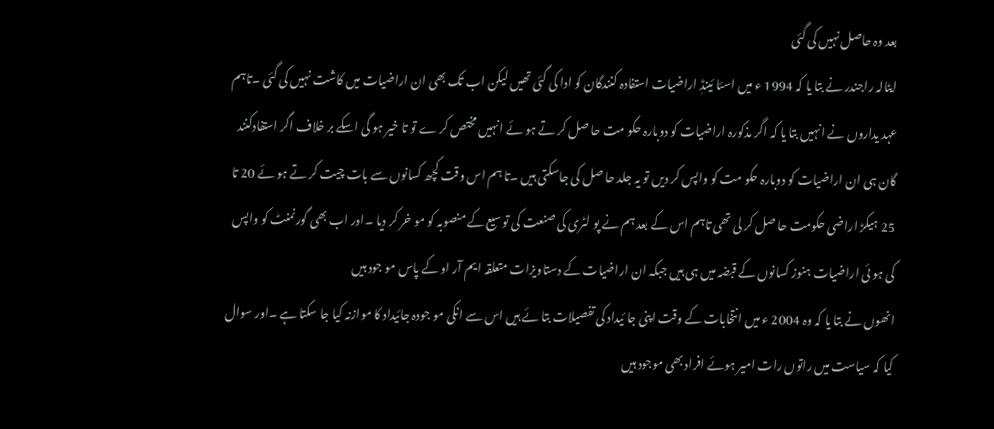بعد وہ حاصل نہیں کی گئی
ایٹالہ راجندر نے بتا یا کہ 1994 ء میں اسئا ئینڈٖ اراضیات استفادہ کنندگان کو ادا کی گئی تھیں لیکن اب تک بھی ان اراضیات میں کاشت نہیں کی گئی ۔تاہم عہد یداروں نے انہیں بتا یا کہ اگر مذکورہ اراضیات کو دوبارہ حکو مت حا صل کر تے ہو ئے انہیں مختص کر ے تو تا خیر ہو گی اسکے بر خلاف اگر استفادکنند گان ہی ان اراضیات کو دوبارہ حکو مت کو واپس کر دیں تو یہ جلد حا صل کی جاسکتی ہیں ۔تا ہم اس وقت کچھ کسانوں سے بات چیت کر تے ہو ئے 20 تا 25 ہیکڑ اراضی حکومت حا صل کر لی تھی تاہم اس کے بعد ہم نے پو لٹری کی صنعت کی تو سیع کے منصوبہ کو مو خر کر دیا ۔اور اب بھی گورنمنٹ کو واپس کی ہو ئی اراضیات ہنوز کسانوں کے قبضہ میں ہی ہیں جبکہ ان اراضیات کے دستاویزات متعلقہ ایم آر او کے پاس مو جود ہیں
انھوں نے بتا یا کہ وہ 2004 ء میں انتخابات کے وقت اپنی جا ئیداد کی تفصیلات بتا ئے ہیں اس سے انکی مو جودہ جائیداد کا موازنہ کیا جا سکتا ہے ۔اور سوال کیا کہ سیاست میں راتوں رات امیر ہوئے افراد بھی موجود ہیں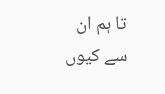تا ہم ان سے کیوں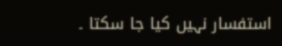استفسار نہیں کیا جا سکتا ۔